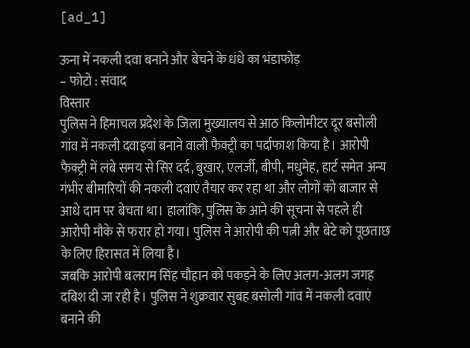[ad_1]

ऊना में नकली दवा बनाने और बेचने के धंधे का भंडाफोड़
– फोटो : संवाद
विस्तार
पुलिस ने हिमाचल प्रदेश के जिला मुख्यालय से आठ किलोमीटर दूर बसोली गांव में नकली दवाइयां बनाने वाली फैक्ट्री का पर्दाफाश किया है। आरोपी फैक्ट्री में लंबे समय से सिर दर्द, बुखार, एलर्जी, बीपी, मधुमेह, हार्ट समेत अन्य गंभीर बीमारियों की नकली दवाएं तैयार कर रहा था और लोगों को बाजार से आधे दाम पर बेचता था। हालांकि, पुलिस के आने की सूचना से पहले ही आरोपी मौके से फरार हो गया। पुलिस ने आरोपी की पत्नी और बेटे को पूछताछ के लिए हिरासत में लिया है।
जबकि आरोपी बलराम सिंह चौहान को पकड़ने के लिए अलग-अलग जगह दबिश दी जा रही है। पुलिस ने शुक्रवार सुबह बसोली गांव में नकली दवाएं बनाने की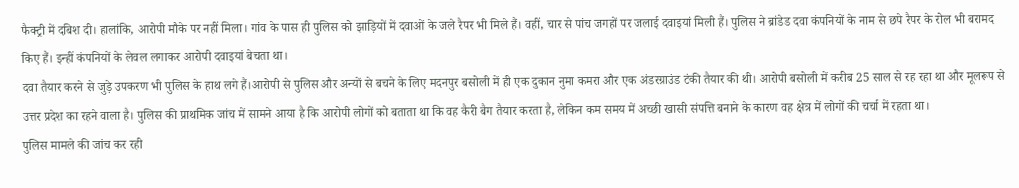फैक्ट्री में दबिश दी। हालांकि, आरोपी मौके पर नहीं मिला। गांव के पास ही पुलिस को झाड़ियों में दवाओं के जले रैपर भी मिले हैं। वहीं, चार से पांच जगहों पर जलाई दवाइयां मिली हैं। पुलिस ने ब्रांडेड दवा कंपनियों के नाम से छपे रैपर के रोल भी बरामद किए हैं। इन्हीं कंपनियों के लेवल लगाकर आरोपी दवाइयां बेचता था।
दवा तैयार करने से जुड़े उपकरण भी पुलिस के हाथ लगे हैं।आरोपी से पुलिस और अन्यों से बचने के लिए मदनपुर बसोली में ही एक दुकान नुमा कमरा और एक अंडरग्राउंड टंकी तैयार की थी। आरोपी बसोली में करीब 25 साल से रह रहा था और मूलरूप से उत्तर प्रदेश का रहने वाला है। पुलिस की प्राथमिक जांच में सामने आया है कि आरोपी लोगों को बताता था कि वह कैरी बैग तैयार करता है, लेकिन कम समय में अच्छी खासी संपत्ति बनाने के कारण वह क्षेत्र में लोगों की चर्चा में रहता था।
पुलिस मामले की जांच कर रही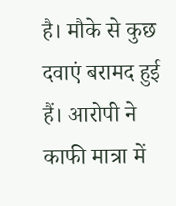है। मौके से कुछ दवाएं बरामद हुई हैं। आरोपी ने काफी मात्रा में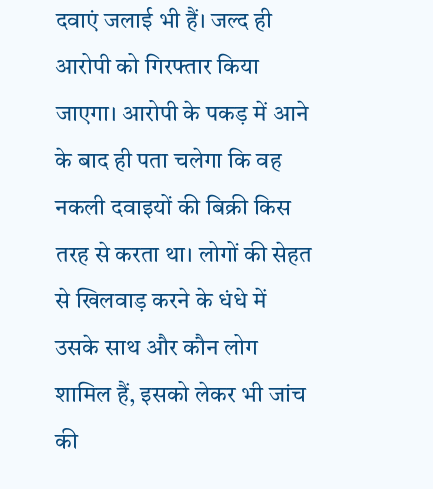दवाएं जलाई भी हैं। जल्द ही आरोपी को गिरफ्तार किया जाएगा। आरोपी के पकड़ में आने के बाद ही पता चलेगा कि वह नकली दवाइयों की बिक्री किस तरह से करता था। लोगों की सेहत से खिलवाड़ करने के धंधे में उसके साथ और कौन लोग शामिल हैं, इसको लेकर भी जांच की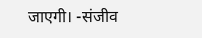जाएगी। -संजीव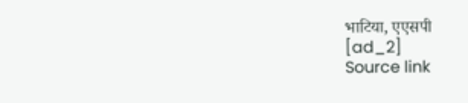भाटिया, एएसपी
[ad_2]
Source link